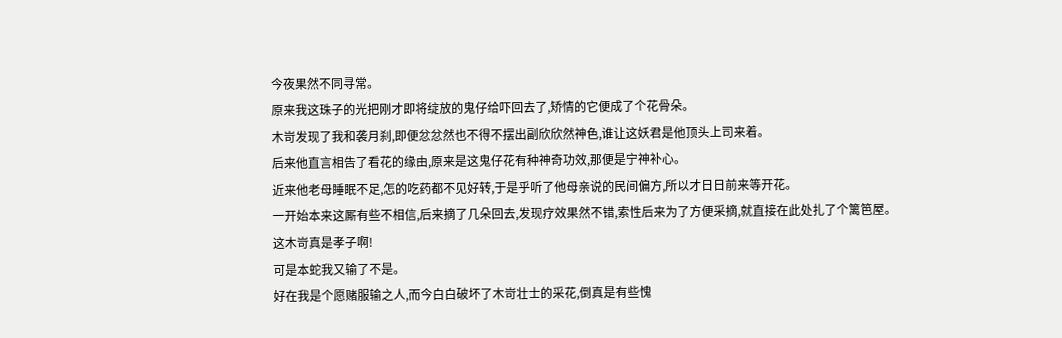今夜果然不同寻常。
原来我这珠子的光把刚才即将绽放的鬼仔给吓回去了,矫情的它便成了个花骨朵。
木岢发现了我和袭月刹,即便忿忿然也不得不摆出副欣欣然神色,谁让这妖君是他顶头上司来着。
后来他直言相告了看花的缘由,原来是这鬼仔花有种神奇功效,那便是宁神补心。
近来他老母睡眠不足,怎的吃药都不见好转,于是乎听了他母亲说的民间偏方,所以才日日前来等开花。
一开始本来这厮有些不相信,后来摘了几朵回去,发现疗效果然不错,索性后来为了方便采摘,就直接在此处扎了个篱笆屋。
这木岢真是孝子啊!
可是本蛇我又输了不是。
好在我是个愿赌服输之人,而今白白破坏了木岢壮士的采花,倒真是有些愧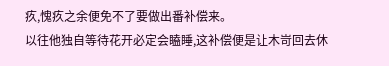疚,愧疚之余便免不了要做出番补偿来。
以往他独自等待花开必定会瞌睡,这补偿便是让木岢回去休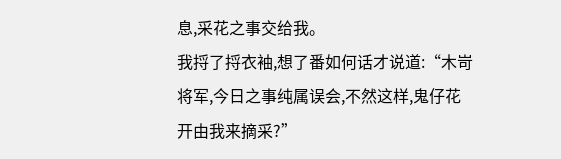息,采花之事交给我。
我捋了捋衣袖,想了番如何话才说道:“木岢将军,今日之事纯属误会,不然这样,鬼仔花开由我来摘采?”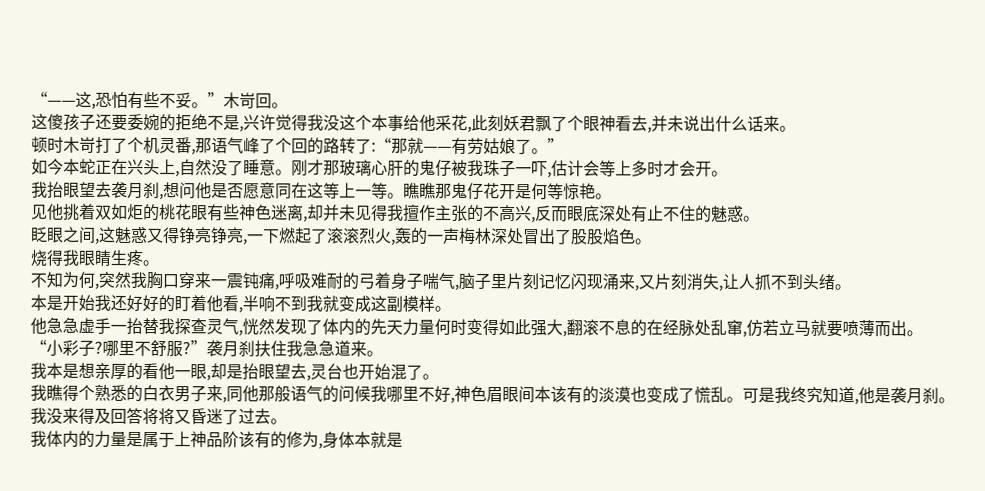“——这,恐怕有些不妥。”木岢回。
这傻孩子还要委婉的拒绝不是,兴许觉得我没这个本事给他采花,此刻妖君飘了个眼神看去,并未说出什么话来。
顿时木岢打了个机灵番,那语气峰了个回的路转了:“那就——有劳姑娘了。”
如今本蛇正在兴头上,自然没了睡意。刚才那玻璃心肝的鬼仔被我珠子一吓,估计会等上多时才会开。
我抬眼望去袭月刹,想问他是否愿意同在这等上一等。瞧瞧那鬼仔花开是何等惊艳。
见他挑着双如炬的桃花眼有些神色迷离,却并未见得我擅作主张的不高兴,反而眼底深处有止不住的魅惑。
眨眼之间,这魅惑又得铮亮铮亮,一下燃起了滚滚烈火,轰的一声梅林深处冒出了股股焰色。
烧得我眼睛生疼。
不知为何,突然我胸口穿来一震钝痛,呼吸难耐的弓着身子喘气,脑子里片刻记忆闪现涌来,又片刻消失,让人抓不到头绪。
本是开始我还好好的盯着他看,半响不到我就变成这副模样。
他急急虚手一抬替我探查灵气,恍然发现了体内的先天力量何时变得如此强大,翻滚不息的在经脉处乱窜,仿若立马就要喷薄而出。
“小彩子?哪里不舒服?”袭月刹扶住我急急道来。
我本是想亲厚的看他一眼,却是抬眼望去,灵台也开始混了。
我瞧得个熟悉的白衣男子来,同他那般语气的问候我哪里不好,神色眉眼间本该有的淡漠也变成了慌乱。可是我终究知道,他是袭月刹。
我没来得及回答将将又昏迷了过去。
我体内的力量是属于上神品阶该有的修为,身体本就是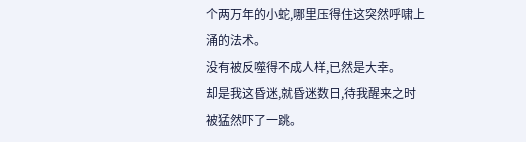个两万年的小蛇,哪里压得住这突然呼啸上涌的法术。
没有被反噬得不成人样,已然是大幸。
却是我这昏迷,就昏迷数日,待我醒来之时被猛然吓了一跳。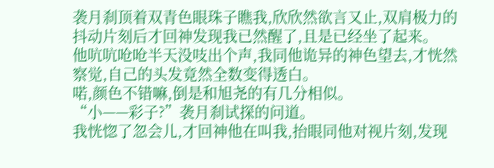袭月刹顶着双青色眼珠子瞧我,欣欣然欲言又止,双肩极力的抖动片刻后才回神发现我已然醒了,且是已经坐了起来。
他吭吭呛呛半天没吱出个声,我同他诡异的神色望去,才恍然察觉,自己的头发竟然全数变得透白。
喏,颜色不错嘛,倒是和旭尧的有几分相似。
“小——彩子?”袭月刹试探的问道。
我恍惚了忽会儿,才回神他在叫我,抬眼同他对视片刻,发现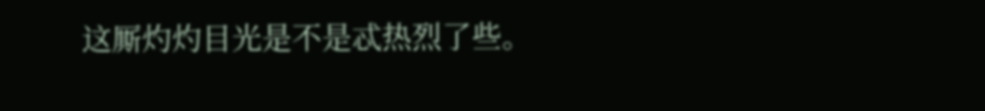这厮灼灼目光是不是忒热烈了些。